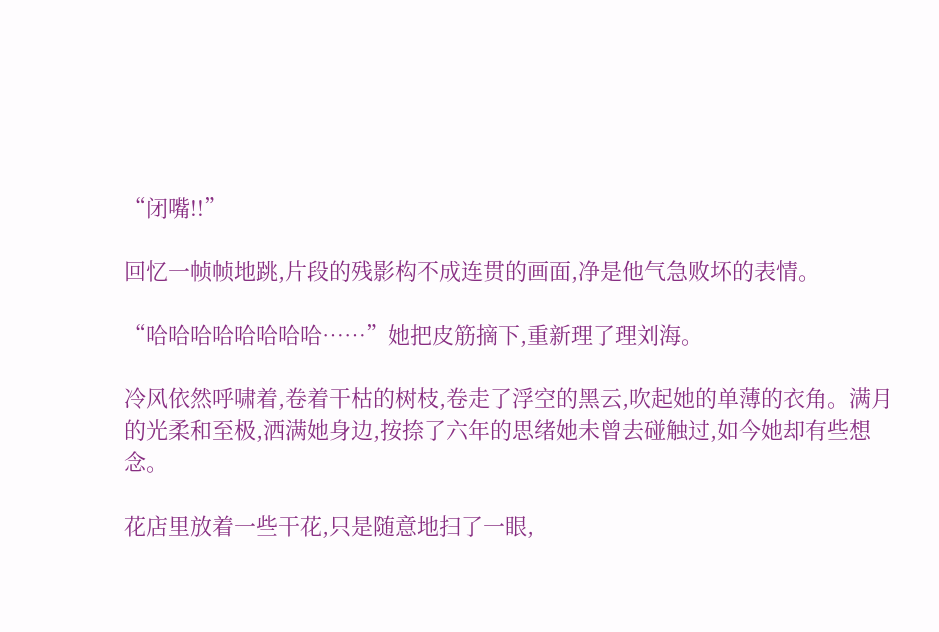“闭嘴!!”

回忆一帧帧地跳,片段的残影构不成连贯的画面,净是他气急败坏的表情。

“哈哈哈哈哈哈哈哈……”她把皮筋摘下,重新理了理刘海。

冷风依然呼啸着,卷着干枯的树枝,卷走了浮空的黑云,吹起她的单薄的衣角。满月的光柔和至极,洒满她身边,按捺了六年的思绪她未曾去碰触过,如今她却有些想念。

花店里放着一些干花,只是随意地扫了一眼,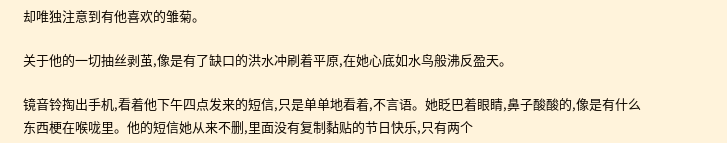却唯独注意到有他喜欢的雏菊。

关于他的一切抽丝剥茧,像是有了缺口的洪水冲刷着平原,在她心底如水鸟般沸反盈天。

镜音铃掏出手机,看着他下午四点发来的短信,只是单单地看着,不言语。她眨巴着眼睛,鼻子酸酸的,像是有什么东西梗在喉咙里。他的短信她从来不删,里面没有复制黏贴的节日快乐,只有两个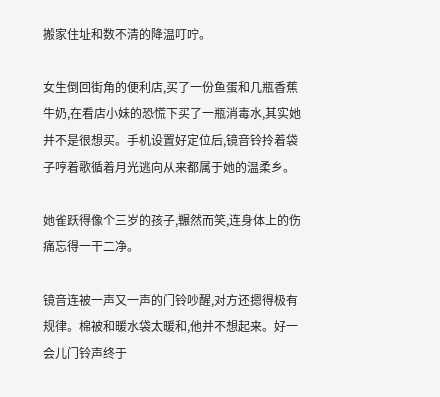搬家住址和数不清的降温叮咛。

女生倒回街角的便利店,买了一份鱼蛋和几瓶香蕉牛奶,在看店小妹的恐慌下买了一瓶消毒水,其实她并不是很想买。手机设置好定位后,镜音铃拎着袋子哼着歌循着月光逃向从来都属于她的温柔乡。

她雀跃得像个三岁的孩子,冁然而笑,连身体上的伤痛忘得一干二净。

镜音连被一声又一声的门铃吵醒,对方还摁得极有规律。棉被和暖水袋太暖和,他并不想起来。好一会儿门铃声终于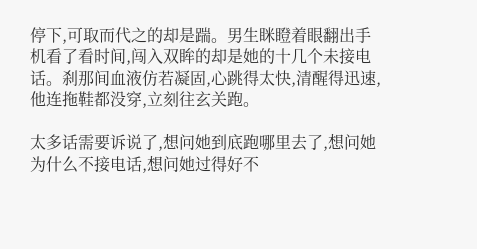停下,可取而代之的却是踹。男生眯瞪着眼翻出手机看了看时间,闯入双眸的却是她的十几个未接电话。刹那间血液仿若凝固,心跳得太快,清醒得迅速,他连拖鞋都没穿,立刻往玄关跑。

太多话需要诉说了,想问她到底跑哪里去了,想问她为什么不接电话,想问她过得好不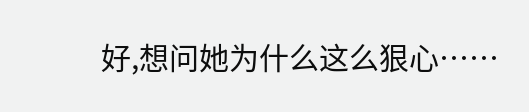好,想问她为什么这么狠心……